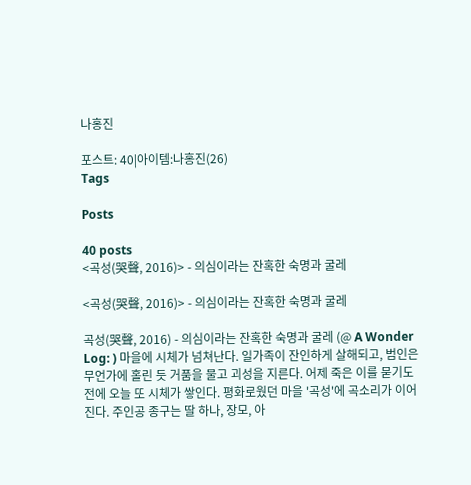나홍진

포스트: 40|아이템:나홍진(26)
Tags

Posts

40 posts
<곡성(哭聲, 2016)> - 의심이라는 잔혹한 숙명과 굴레

<곡성(哭聲, 2016)> - 의심이라는 잔혹한 숙명과 굴레

곡성(哭聲, 2016) - 의심이라는 잔혹한 숙명과 굴레 (@ A Wonder Log: ) 마을에 시체가 넘쳐난다. 일가족이 잔인하게 살해되고, 범인은 무언가에 홀린 듯 거품을 물고 괴성을 지른다. 어제 죽은 이를 묻기도 전에 오늘 또 시체가 쌓인다. 평화로웠던 마을 '곡성'에 곡소리가 이어진다. 주인공 종구는 딸 하나, 장모, 아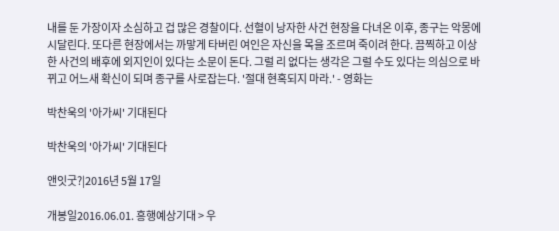내를 둔 가장이자 소심하고 겁 많은 경찰이다. 선혈이 낭자한 사건 현장을 다녀온 이후, 종구는 악몽에 시달린다. 또다른 현장에서는 까맣게 타버린 여인은 자신을 목을 조르며 죽이려 한다. 끔찍하고 이상한 사건의 배후에 외지인이 있다는 소문이 돈다. 그럴 리 없다는 생각은 그럴 수도 있다는 의심으로 바뀌고 어느새 확신이 되며 종구를 사로잡는다. '절대 현혹되지 마라.' - 영화는

박찬욱의 '아가씨' 기대된다

박찬욱의 '아가씨' 기대된다

앤잇굿?|2016년 5월 17일

개봉일2016.06.01. 흥행예상기대 > 우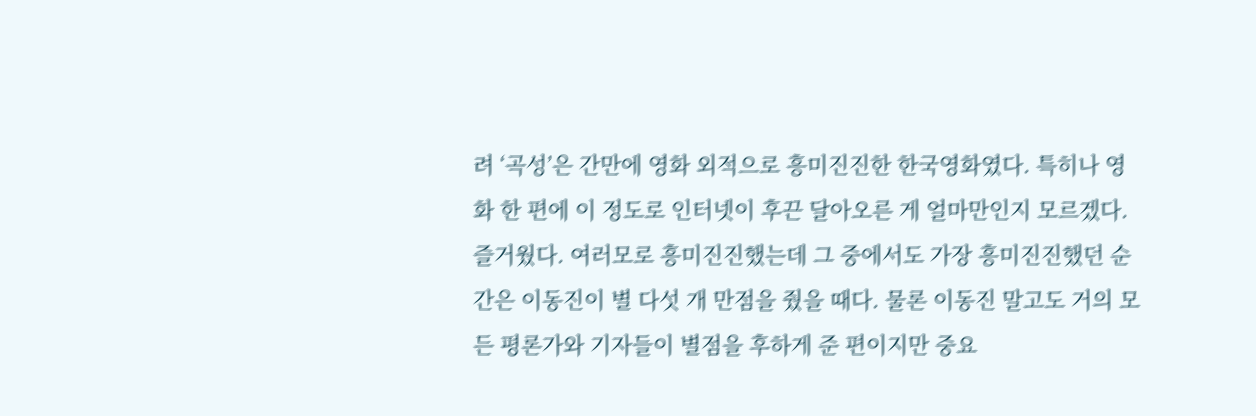려 ‘곡성’은 간만에 영화 외적으로 흥미진진한 한국영화였다. 특히나 영화 한 편에 이 정도로 인터넷이 후끈 달아오른 게 얼마만인지 모르겠다. 즐거웠다. 여러모로 흥미진진했는데 그 중에서도 가장 흥미진진했던 순간은 이동진이 별 다섯 개 만점을 줬을 때다. 물론 이동진 말고도 거의 모든 평론가와 기자들이 별점을 후하게 준 편이지만 중요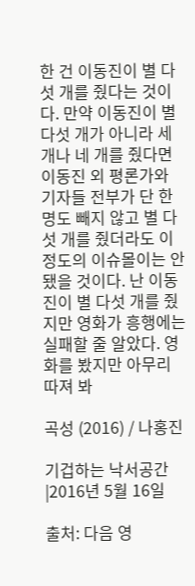한 건 이동진이 별 다섯 개를 줬다는 것이다. 만약 이동진이 별 다섯 개가 아니라 세 개나 네 개를 줬다면 이동진 외 평론가와 기자들 전부가 단 한 명도 빼지 않고 별 다섯 개를 줬더라도 이 정도의 이슈몰이는 안 됐을 것이다. 난 이동진이 별 다섯 개를 줬지만 영화가 흥행에는 실패할 줄 알았다. 영화를 봤지만 아무리 따져 봐

곡성 (2016) / 나홍진

기겁하는 낙서공간|2016년 5월 16일

출처: 다음 영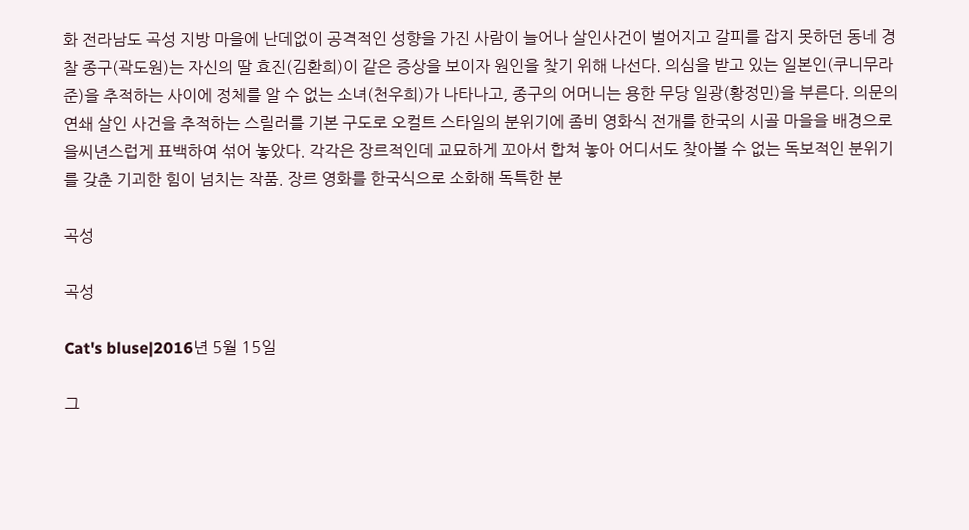화 전라남도 곡성 지방 마을에 난데없이 공격적인 성향을 가진 사람이 늘어나 살인사건이 벌어지고 갈피를 잡지 못하던 동네 경찰 종구(곽도원)는 자신의 딸 효진(김환희)이 같은 증상을 보이자 원인을 찾기 위해 나선다. 의심을 받고 있는 일본인(쿠니무라 준)을 추적하는 사이에 정체를 알 수 없는 소녀(천우희)가 나타나고, 종구의 어머니는 용한 무당 일광(황정민)을 부른다. 의문의 연쇄 살인 사건을 추적하는 스릴러를 기본 구도로 오컬트 스타일의 분위기에 좀비 영화식 전개를 한국의 시골 마을을 배경으로 을씨년스럽게 표백하여 섞어 놓았다. 각각은 장르적인데 교묘하게 꼬아서 합쳐 놓아 어디서도 찾아볼 수 없는 독보적인 분위기를 갖춘 기괴한 힘이 넘치는 작품. 장르 영화를 한국식으로 소화해 독특한 분

곡성

곡성

Cat's bluse|2016년 5월 15일

그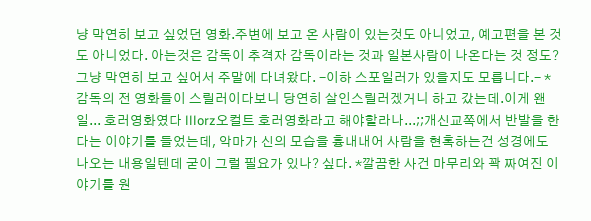냥 막연히 보고 싶었던 영화.주변에 보고 온 사람이 있는것도 아니었고, 예고편을 본 것도 아니었다. 아는것은 감독이 추격자 감독이라는 것과 일본사람이 나온다는 것 정도?그냥 막연히 보고 싶어서 주말에 다녀왔다. -이하 스포일러가 있을지도 모릅니다.- *감독의 전 영화들이 스릴러이다보니 당연히 살인스릴러겠거니 하고 갔는데.이게 왠일... 호러영화였다 lllorz오컬트 호러영화라고 해야할라나...;;개신교쪽에서 반발을 한다는 이야기를 들었는데, 악마가 신의 모습을 흉내내어 사람을 현혹하는건 성경에도 나오는 내용일텐데 굳이 그럴 필요가 있나? 싶다. *깔끔한 사건 마무리와 꽉 짜여진 이야기를 원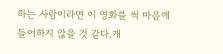하는 사람이라면 이 영화를 썩 마음에 들어하지 않을 것 같다.개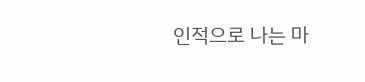인적으로 나는 마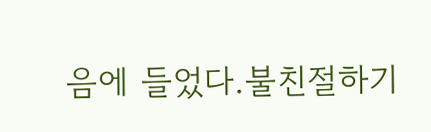음에 들었다.불친절하기